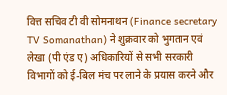वित्त सचिव टी वी सोमनाथन (Finance secretary TV Somanathan) ने शुक्रवार को भुगतान एवं लेखा (पी एंड ए) अधिकारियों से सभी सरकारी विभागों को ई-बिल मंच पर लाने के प्रयास करने और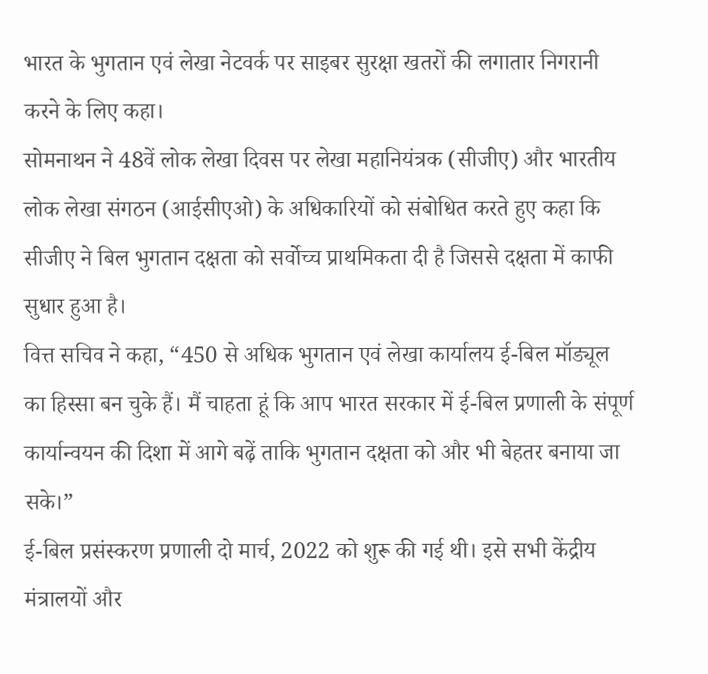भारत के भुगतान एवं लेखा नेटवर्क पर साइबर सुरक्षा खतरों की लगातार निगरानी करने के लिए कहा।
सोमनाथन ने 48वें लोक लेखा दिवस पर लेखा महानियंत्रक (सीजीए) और भारतीय लोक लेखा संगठन (आईसीएओ) के अधिकारियों को संबोधित करते हुए कहा कि सीजीए ने बिल भुगतान दक्षता को सर्वोच्च प्राथमिकता दी है जिससे दक्षता में काफी सुधार हुआ है।
वित्त सचिव ने कहा, “450 से अधिक भुगतान एवं लेखा कार्यालय ई-बिल मॉड्यूल का हिस्सा बन चुके हैं। मैं चाहता हूं कि आप भारत सरकार में ई-बिल प्रणाली के संपूर्ण कार्यान्वयन की दिशा में आगे बढ़ें ताकि भुगतान दक्षता को और भी बेहतर बनाया जा सके।”
ई-बिल प्रसंस्करण प्रणाली दो मार्च, 2022 को शुरू की गई थी। इसे सभी केंद्रीय मंत्रालयों और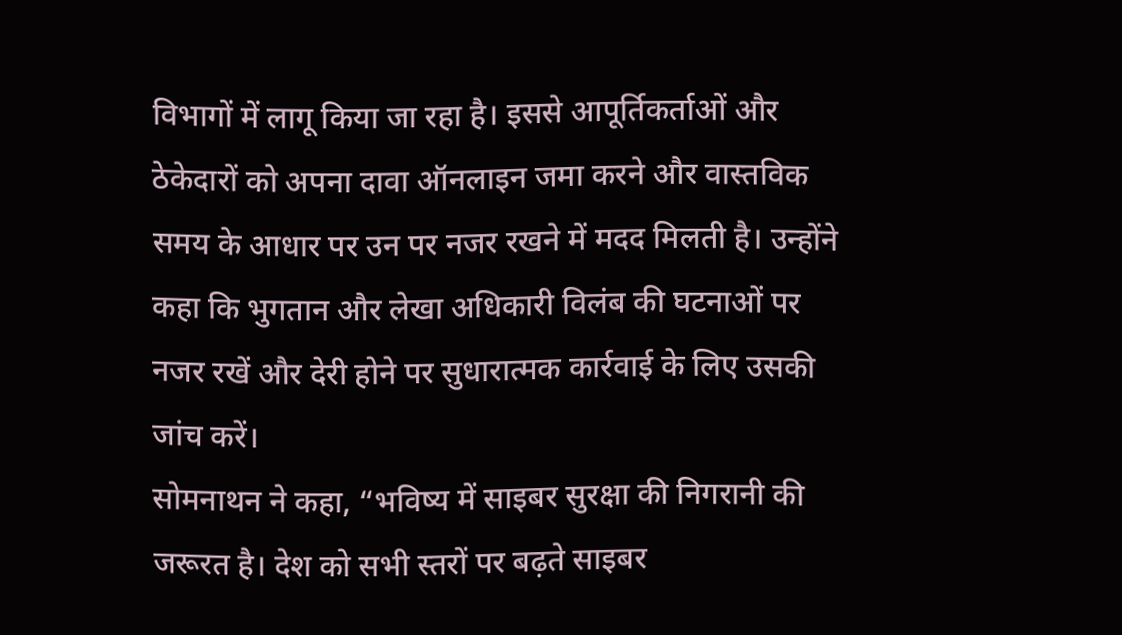विभागों में लागू किया जा रहा है। इससे आपूर्तिकर्ताओं और ठेकेदारों को अपना दावा ऑनलाइन जमा करने और वास्तविक समय के आधार पर उन पर नजर रखने में मदद मिलती है। उन्होंने कहा कि भुगतान और लेखा अधिकारी विलंब की घटनाओं पर नजर रखें और देरी होने पर सुधारात्मक कार्रवाई के लिए उसकी जांच करें।
सोमनाथन ने कहा, “भविष्य में साइबर सुरक्षा की निगरानी की जरूरत है। देश को सभी स्तरों पर बढ़ते साइबर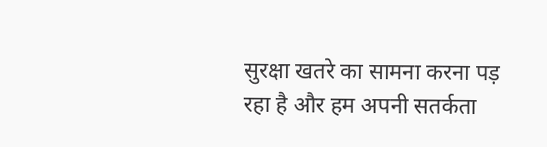सुरक्षा खतरे का सामना करना पड़ रहा है और हम अपनी सतर्कता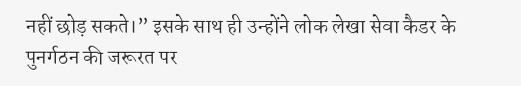नहीं छोड़ सकते।” इसके साथ ही उन्होंने लोक लेखा सेवा कैडर के पुनर्गठन की जरूरत पर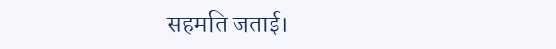सहमति जताई।